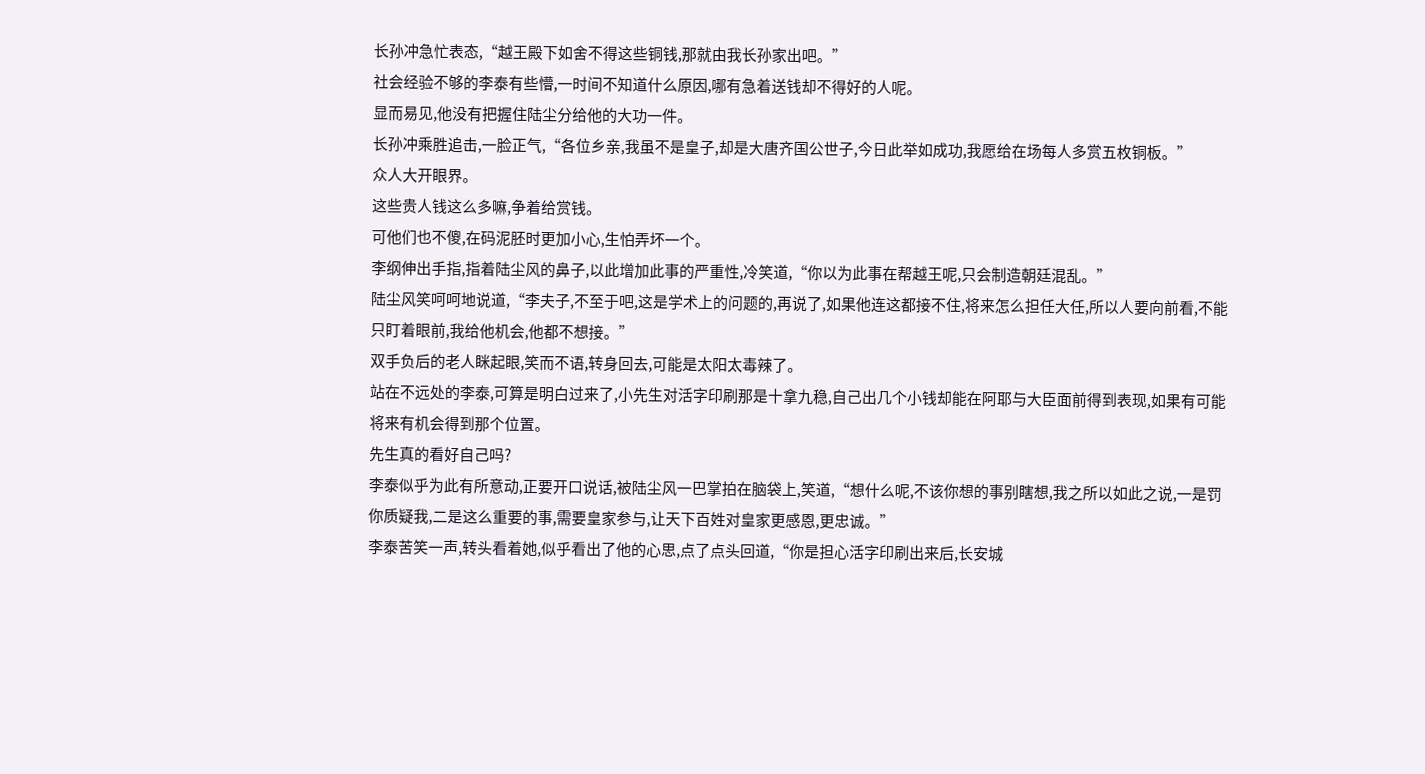长孙冲急忙表态,“越王殿下如舍不得这些铜钱,那就由我长孙家出吧。”
社会经验不够的李泰有些懵,一时间不知道什么原因,哪有急着送钱却不得好的人呢。
显而易见,他没有把握住陆尘分给他的大功一件。
长孙冲乘胜追击,一脸正气,“各位乡亲,我虽不是皇子,却是大唐齐国公世子,今日此举如成功,我愿给在场每人多赏五枚铜板。”
众人大开眼界。
这些贵人钱这么多嘛,争着给赏钱。
可他们也不傻,在码泥胚时更加小心,生怕弄坏一个。
李纲伸出手指,指着陆尘风的鼻子,以此增加此事的严重性,冷笑道,“你以为此事在帮越王呢,只会制造朝廷混乱。”
陆尘风笑呵呵地说道,“李夫子,不至于吧,这是学术上的问题的,再说了,如果他连这都接不住,将来怎么担任大任,所以人要向前看,不能只盯着眼前,我给他机会,他都不想接。”
双手负后的老人眯起眼,笑而不语,转身回去,可能是太阳太毒辣了。
站在不远处的李泰,可算是明白过来了,小先生对活字印刷那是十拿九稳,自己出几个小钱却能在阿耶与大臣面前得到表现,如果有可能将来有机会得到那个位置。
先生真的看好自己吗?
李泰似乎为此有所意动,正要开口说话,被陆尘风一巴掌拍在脑袋上,笑道,“想什么呢,不该你想的事别瞎想,我之所以如此之说,一是罚你质疑我,二是这么重要的事,需要皇家参与,让天下百姓对皇家更感恩,更忠诚。”
李泰苦笑一声,转头看着她,似乎看出了他的心思,点了点头回道,“你是担心活字印刷出来后,长安城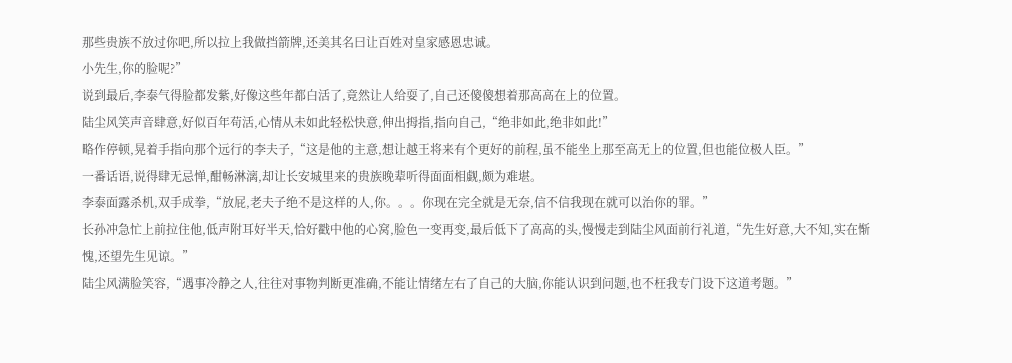那些贵族不放过你吧,所以拉上我做挡箭牌,还美其名曰让百姓对皇家感恩忠诚。
小先生,你的脸呢?”
说到最后,李泰气得脸都发紫,好像这些年都白活了,竟然让人给耍了,自己还傻傻想着那高高在上的位置。
陆尘风笑声音肆意,好似百年苟活,心情从未如此轻松快意,伸出拇指,指向自己,“绝非如此,绝非如此!”
略作停顿,晃着手指向那个远行的李夫子,“这是他的主意,想让越王将来有个更好的前程,虽不能坐上那至高无上的位置,但也能位极人臣。”
一番话语,说得肆无忌惮,酣畅淋漓,却让长安城里来的贵族晚辈听得面面相觑,颇为难堪。
李泰面露杀机,双手成拳,“放屁,老夫子绝不是这样的人,你。。。你现在完全就是无奈,信不信我现在就可以治你的罪。”
长孙冲急忙上前拉住他,低声附耳好半天,恰好戳中他的心窝,脸色一变再变,最后低下了高高的头,慢慢走到陆尘风面前行礼道,“先生好意,大不知,实在惭愧,还望先生见谅。”
陆尘风满脸笑容,“遇事冷静之人,往往对事物判断更准确,不能让情绪左右了自己的大脑,你能认识到问题,也不枉我专门设下这道考题。”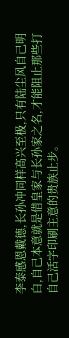李泰感恩戴德,长孙冲同样高兴至极,只有陆尘风自己明白,自己本意就是借皇家与长孙家之名,才能阻止那些打自己活字印刷主意的贵族止步。